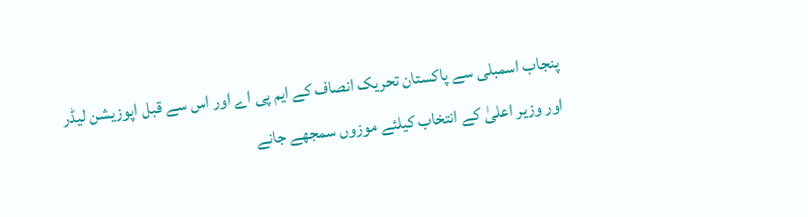پنجاب اسمبلی سے پاکستان تحریک انصاف کے ایم پی اے اور اس سے قبل اپوزیشن لیڈر اور وزیر اعلیٰ کے انتخاب کیلئے موزوں سمجھے جانے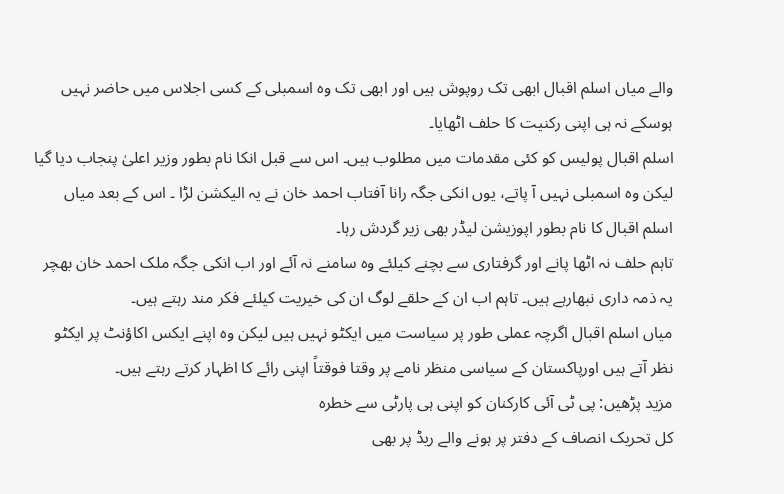والے میاں اسلم اقبال ابھی تک روپوش ہیں اور ابھی تک وہ اسمبلی کے کسی اجلاس میں حاضر نہیں ہوسکے نہ ہی اپنی رکنیت کا حلف اٹھایا۔
اسلم اقبال پولیس کو کئی مقدمات میں مطلوب ہیں۔ اس سے قبل انکا نام بطور وزیر اعلیٰ پنجاب دیا گیا لیکن وہ اسمبلی نہیں آ پاتے، یوں انکی جگہ رانا آفتاب احمد خان نے یہ الیکشن لڑا ۔ اس کے بعد میاں اسلم اقبال کا نام بطور اپوزیشن لیڈر بھی زیر گردش رہا۔
تاہم حلف نہ اٹھا پانے اور گرفتاری سے بچنے کیلئے وہ سامنے نہ آئے اور اب انکی جگہ ملک احمد خان بھچر یہ ذمہ داری نبھارہے ہیں۔ تاہم اب ان کے حلقے لوگ ان کی خیریت کیلئے فکر مند رہتے ہیں۔
میاں اسلم اقبال اگرچہ عملی طور پر سیاست میں ایکٹو نہیں ہیں لیکن وہ اپنے ایکس اکاؤنٹ پر ایکٹو نظر آتے ہیں اورپاکستان کے سیاسی منظر نامے پر وقتا فوقتاً اپنی رائے کا اظہار کرتے رہتے ہیں۔
مزید پڑھیں: پی ٹی آئی کارکنان کو اپنی ہی پارٹی سے خطرہ
کل تحریک انصاف کے دفتر پر ہونے والے ریڈ پر بھی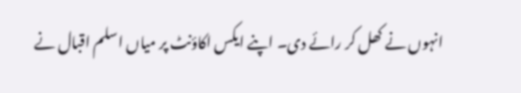انہوں نے کھل کر رائے دی۔ اپنے ایکس اکاؤنٹ پر میاں اسلم اقبال نے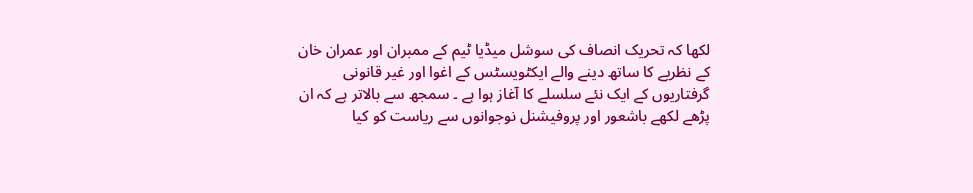لکھا کہ تحریک انصاف کی سوشل میڈیا ٹیم کے ممبران اور عمران خان کے نظریے کا ساتھ دینے والے ایکٹویسٹس کے اغوا اور غیر قانونی گرفتاریوں کے ایک نئے سلسلے کا آغاز ہوا ہے ۔ سمجھ سے بالاتر ہے کہ ان پڑھے لکھے باشعور اور پروفیشنل نوجوانوں سے ریاست کو کیا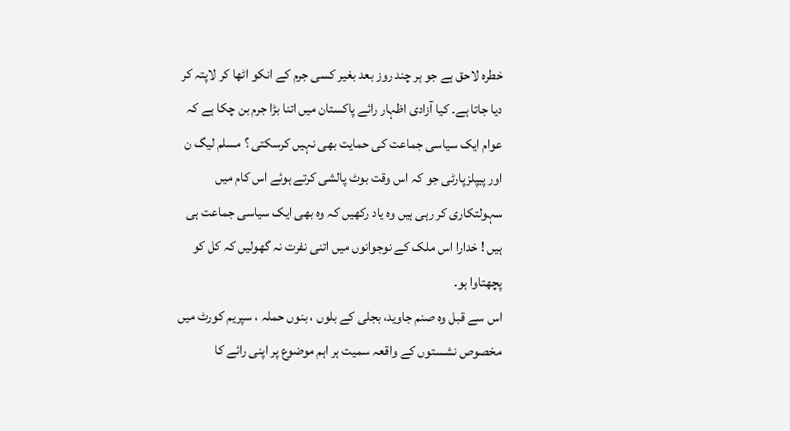خطرہ لاحق ہے جو ہر چند روز بعد بغیر کسی جرم کے انکو اٹھا کر لاپتہ کر دیا جاتا ہے۔ کیا آزادی اظہار رائے پاکستان میں اتنا بڑا جرم بن چکا ہے کہ عوام ایک سیاسی جماعت کی حمایت بھی نہیں کرسکتی ؟ مسلم لیگ ن اور پیپلزپارٹی جو کہ اس وقت بوٹ پالشی کرتے ہوئے اس کام میں سہولتکاری کر رہی ہیں وہ یاد رکھیں کہ وہ بھی ایک سیاسی جماعت ہی ہیں ! خدارا اس ملک کے نوجوانوں میں اتنی نفرت نہ گھولیں کہ کل کو پچھتاوا ہو۔
اس سے قبل وہ صنم جاوید، بجلی کے بلوں ، بنوں حملہ ، سپریم کورٹ میں مخصوص نشستوں کے واقعہ سمیت ہر اہم موضوع پر اپنی رائے کا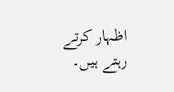اظہار کرتے رہتے ہیں۔